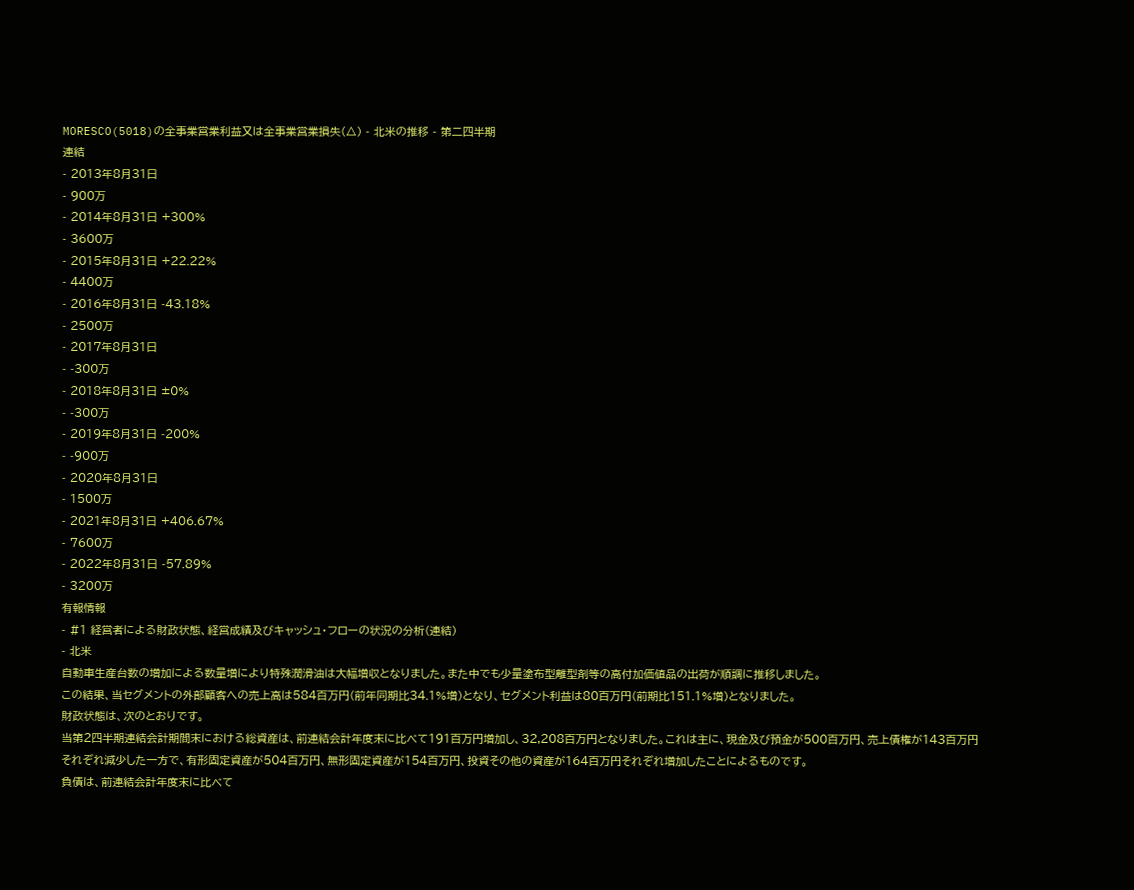MORESCO(5018)の全事業営業利益又は全事業営業損失(△) - 北米の推移 - 第二四半期
連結
- 2013年8月31日
- 900万
- 2014年8月31日 +300%
- 3600万
- 2015年8月31日 +22.22%
- 4400万
- 2016年8月31日 -43.18%
- 2500万
- 2017年8月31日
- -300万
- 2018年8月31日 ±0%
- -300万
- 2019年8月31日 -200%
- -900万
- 2020年8月31日
- 1500万
- 2021年8月31日 +406.67%
- 7600万
- 2022年8月31日 -57.89%
- 3200万
有報情報
- #1 経営者による財政状態、経営成績及びキャッシュ・フローの状況の分析(連結)
- 北米
自動車生産台数の増加による数量増により特殊潤滑油は大幅増収となりました。また中でも少量塗布型離型剤等の高付加価値品の出荷が順調に推移しました。
この結果、当セグメントの外部顧客への売上高は584百万円(前年同期比34.1%増)となり、セグメント利益は80百万円(前期比151.1%増)となりました。
財政状態は、次のとおりです。
当第2四半期連結会計期間末における総資産は、前連結会計年度末に比べて191百万円増加し、32,208百万円となりました。これは主に、現金及び預金が500百万円、売上債権が143百万円それぞれ減少した一方で、有形固定資産が504百万円、無形固定資産が154百万円、投資その他の資産が164百万円それぞれ増加したことによるものです。
負債は、前連結会計年度末に比べて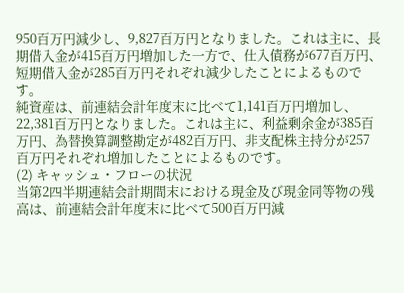950百万円減少し、9,827百万円となりました。これは主に、長期借入金が415百万円増加した一方で、仕入債務が677百万円、短期借入金が285百万円それぞれ減少したことによるものです。
純資産は、前連結会計年度末に比べて1,141百万円増加し、22,381百万円となりました。これは主に、利益剰余金が385百万円、為替換算調整勘定が482百万円、非支配株主持分が257百万円それぞれ増加したことによるものです。
(2) キャッシュ・フローの状況
当第2四半期連結会計期間末における現金及び現金同等物の残高は、前連結会計年度末に比べて500百万円減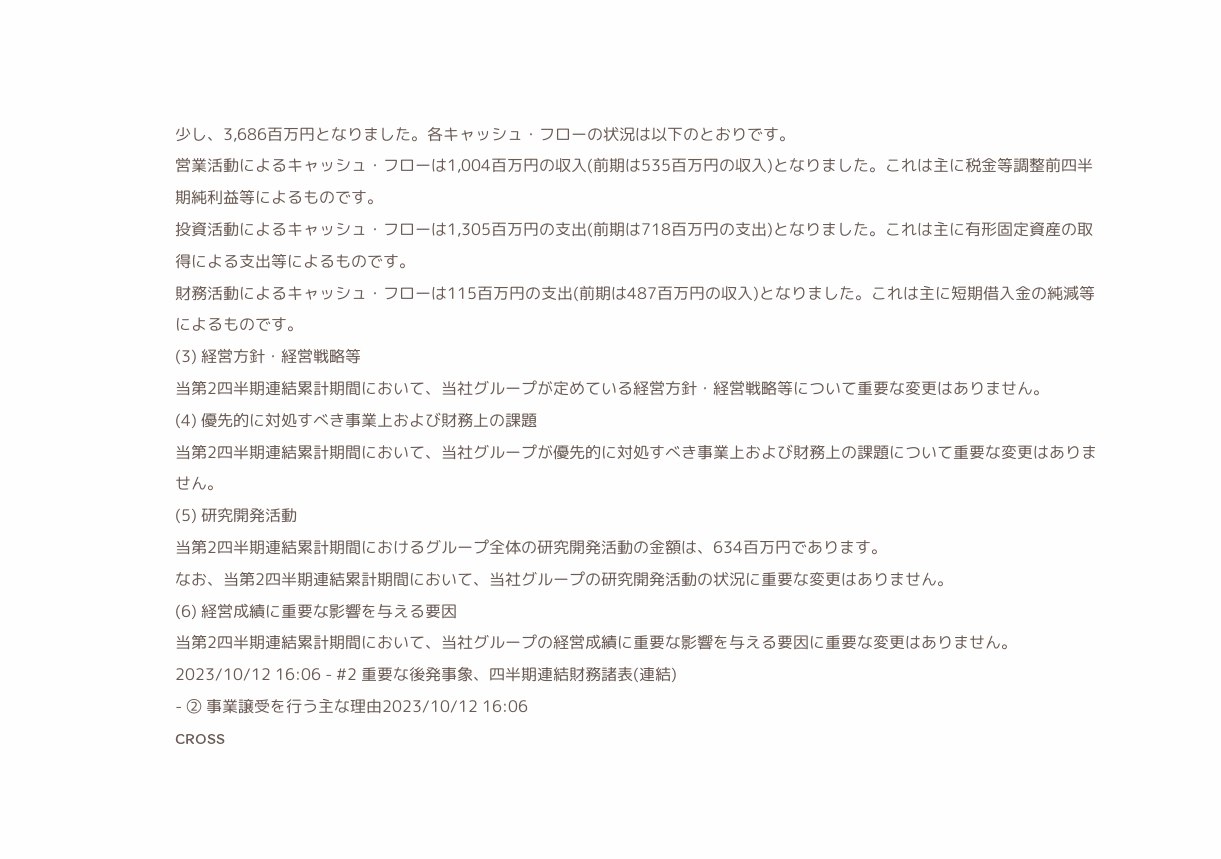少し、3,686百万円となりました。各キャッシュ・フローの状況は以下のとおりです。
営業活動によるキャッシュ・フローは1,004百万円の収入(前期は535百万円の収入)となりました。これは主に税金等調整前四半期純利益等によるものです。
投資活動によるキャッシュ・フローは1,305百万円の支出(前期は718百万円の支出)となりました。これは主に有形固定資産の取得による支出等によるものです。
財務活動によるキャッシュ・フローは115百万円の支出(前期は487百万円の収入)となりました。これは主に短期借入金の純減等によるものです。
(3) 経営方針・経営戦略等
当第2四半期連結累計期間において、当社グループが定めている経営方針・経営戦略等について重要な変更はありません。
(4) 優先的に対処すべき事業上および財務上の課題
当第2四半期連結累計期間において、当社グループが優先的に対処すべき事業上および財務上の課題について重要な変更はありません。
(5) 研究開発活動
当第2四半期連結累計期間におけるグループ全体の研究開発活動の金額は、634百万円であります。
なお、当第2四半期連結累計期間において、当社グループの研究開発活動の状況に重要な変更はありません。
(6) 経営成績に重要な影響を与える要因
当第2四半期連結累計期間において、当社グループの経営成績に重要な影響を与える要因に重要な変更はありません。2023/10/12 16:06 - #2 重要な後発事象、四半期連結財務諸表(連結)
- ② 事業譲受を行う主な理由2023/10/12 16:06
CROSS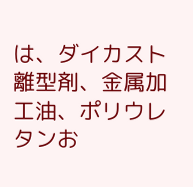は、ダイカスト離型剤、金属加工油、ポリウレタンお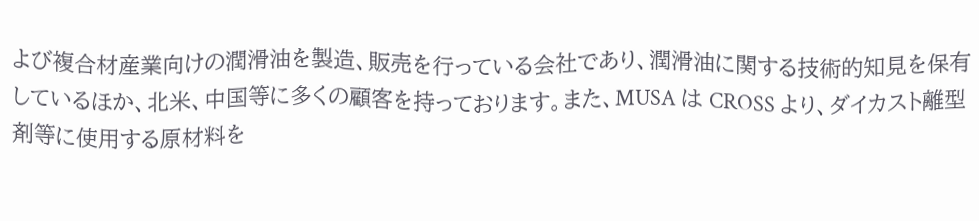よび複合材産業向けの潤滑油を製造、販売を行っている会社であり、潤滑油に関する技術的知見を保有しているほか、北米、中国等に多くの顧客を持っております。また、MUSA は CROSS より、ダイカスト離型剤等に使用する原材料を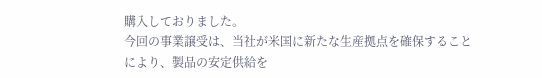購入しておりました。
今回の事業譲受は、当社が米国に新たな生産拠点を確保することにより、製品の安定供給を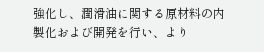強化し、潤滑油に関する原材料の内製化および開発を行い、より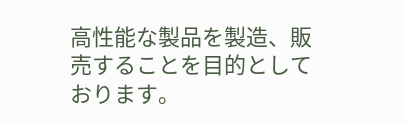高性能な製品を製造、販売することを目的としております。